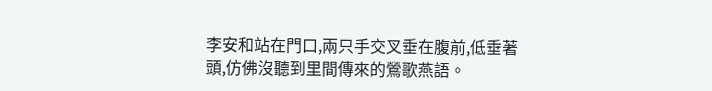李安和站在門口,兩只手交叉垂在腹前,低垂著頭,仿佛沒聽到里間傳來的鶯歌燕語。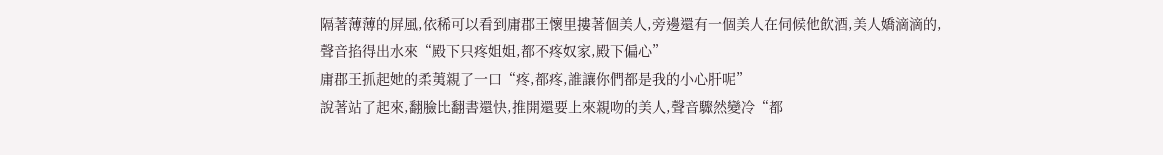隔著薄薄的屏風,依稀可以看到庸郡王懷里摟著個美人,旁邊還有一個美人在伺候他飲酒,美人嬌滴滴的,聲音掐得出水來“殿下只疼姐姐,都不疼奴家,殿下偏心”
庸郡王抓起她的柔荑親了一口“疼,都疼,誰讓你們都是我的小心肝呢”
說著站了起來,翻臉比翻書還快,推開還要上來親吻的美人,聲音驟然變冷“都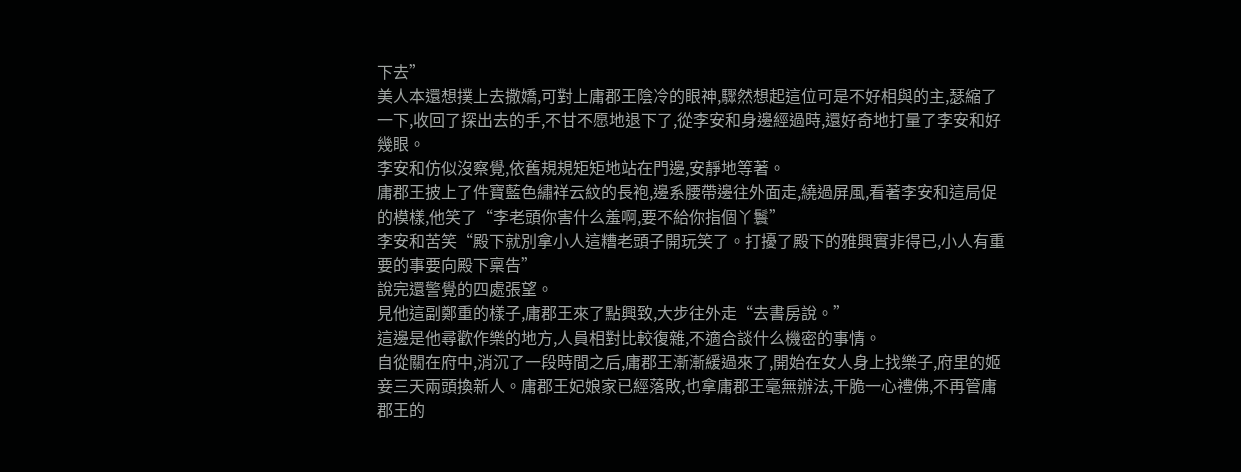下去”
美人本還想撲上去撒嬌,可對上庸郡王陰冷的眼神,驟然想起這位可是不好相與的主,瑟縮了一下,收回了探出去的手,不甘不愿地退下了,從李安和身邊經過時,還好奇地打量了李安和好幾眼。
李安和仿似沒察覺,依舊規規矩矩地站在門邊,安靜地等著。
庸郡王披上了件寶藍色繡祥云紋的長袍,邊系腰帶邊往外面走,繞過屏風,看著李安和這局促的模樣,他笑了“李老頭你害什么羞啊,要不給你指個丫鬟”
李安和苦笑“殿下就別拿小人這糟老頭子開玩笑了。打擾了殿下的雅興實非得已,小人有重要的事要向殿下稟告”
說完還警覺的四處張望。
見他這副鄭重的樣子,庸郡王來了點興致,大步往外走“去書房說。”
這邊是他尋歡作樂的地方,人員相對比較復雜,不適合談什么機密的事情。
自從關在府中,消沉了一段時間之后,庸郡王漸漸緩過來了,開始在女人身上找樂子,府里的姬妾三天兩頭換新人。庸郡王妃娘家已經落敗,也拿庸郡王毫無辦法,干脆一心禮佛,不再管庸郡王的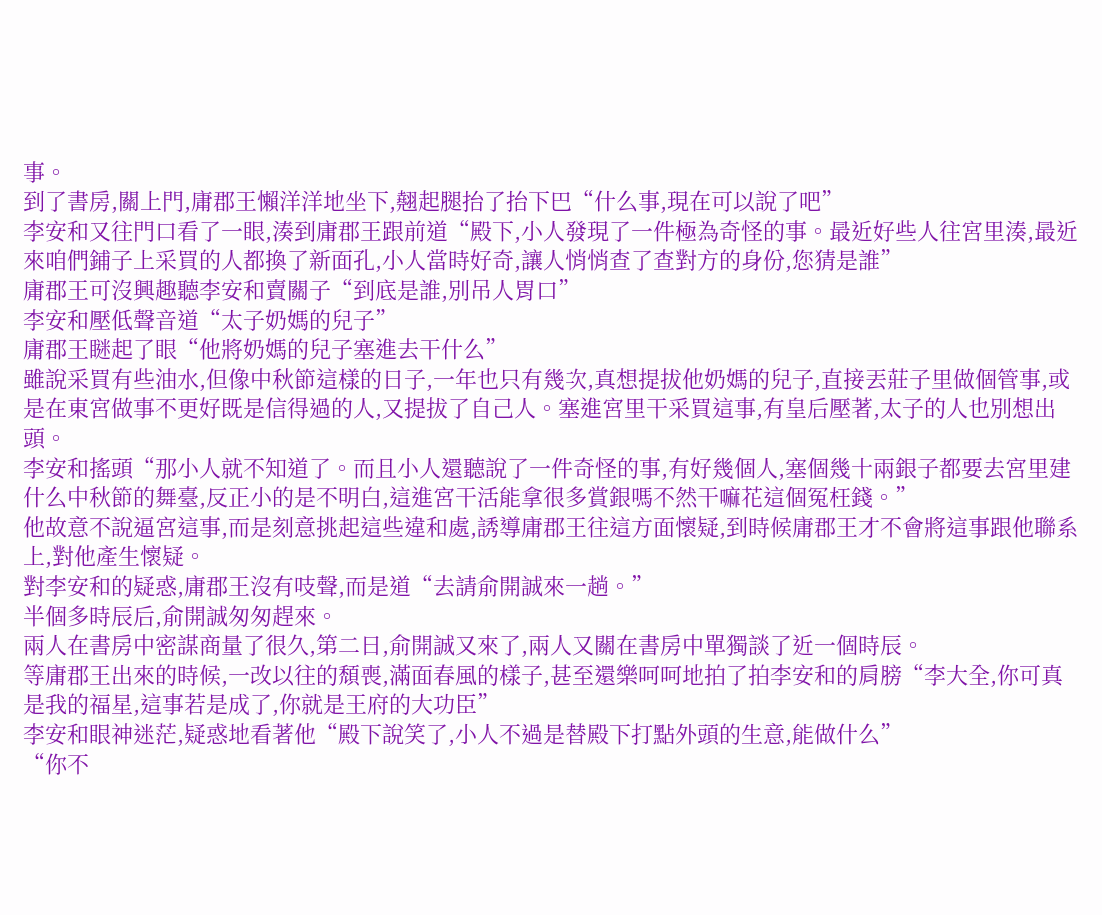事。
到了書房,關上門,庸郡王懶洋洋地坐下,翹起腿抬了抬下巴“什么事,現在可以說了吧”
李安和又往門口看了一眼,湊到庸郡王跟前道“殿下,小人發現了一件極為奇怪的事。最近好些人往宮里湊,最近來咱們鋪子上采買的人都換了新面孔,小人當時好奇,讓人悄悄查了查對方的身份,您猜是誰”
庸郡王可沒興趣聽李安和賣關子“到底是誰,別吊人胃口”
李安和壓低聲音道“太子奶媽的兒子”
庸郡王瞇起了眼“他將奶媽的兒子塞進去干什么”
雖說采買有些油水,但像中秋節這樣的日子,一年也只有幾次,真想提拔他奶媽的兒子,直接丟莊子里做個管事,或是在東宮做事不更好既是信得過的人,又提拔了自己人。塞進宮里干采買這事,有皇后壓著,太子的人也別想出頭。
李安和搖頭“那小人就不知道了。而且小人還聽說了一件奇怪的事,有好幾個人,塞個幾十兩銀子都要去宮里建什么中秋節的舞臺,反正小的是不明白,這進宮干活能拿很多賞銀嗎不然干嘛花這個冤枉錢。”
他故意不說逼宮這事,而是刻意挑起這些違和處,誘導庸郡王往這方面懷疑,到時候庸郡王才不會將這事跟他聯系上,對他產生懷疑。
對李安和的疑惑,庸郡王沒有吱聲,而是道“去請俞開誠來一趟。”
半個多時辰后,俞開誠匆匆趕來。
兩人在書房中密謀商量了很久,第二日,俞開誠又來了,兩人又關在書房中單獨談了近一個時辰。
等庸郡王出來的時候,一改以往的頹喪,滿面春風的樣子,甚至還樂呵呵地拍了拍李安和的肩膀“李大全,你可真是我的福星,這事若是成了,你就是王府的大功臣”
李安和眼神迷茫,疑惑地看著他“殿下說笑了,小人不過是替殿下打點外頭的生意,能做什么”
“你不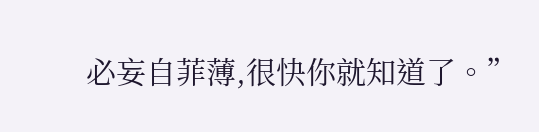必妄自菲薄,很快你就知道了。”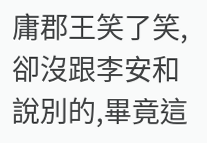庸郡王笑了笑,卻沒跟李安和說別的,畢竟這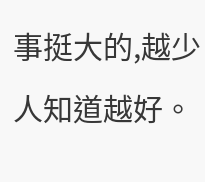事挺大的,越少人知道越好。